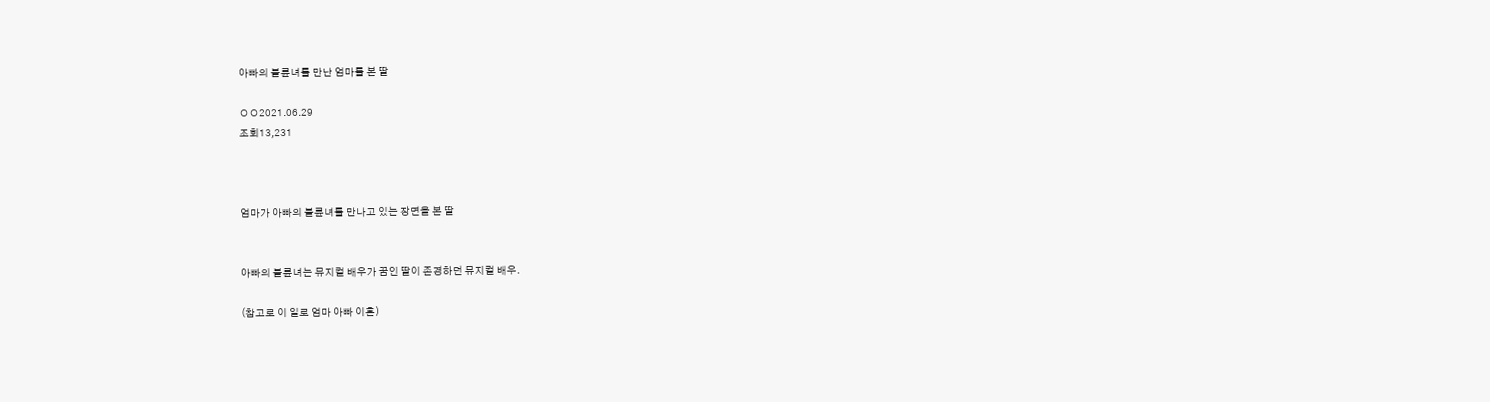아빠의 불륜녀를 만난 엄마를 본 딸

ㅇㅇ2021.06.29
조회13,231



엄마가 아빠의 불륜녀를 만나고 있는 장면을 본 딸


아빠의 불륜녀는 뮤지컬 배우가 꿈인 딸이 존경하던 뮤지컬 배우.

(참고로 이 일로 엄마 아빠 이혼)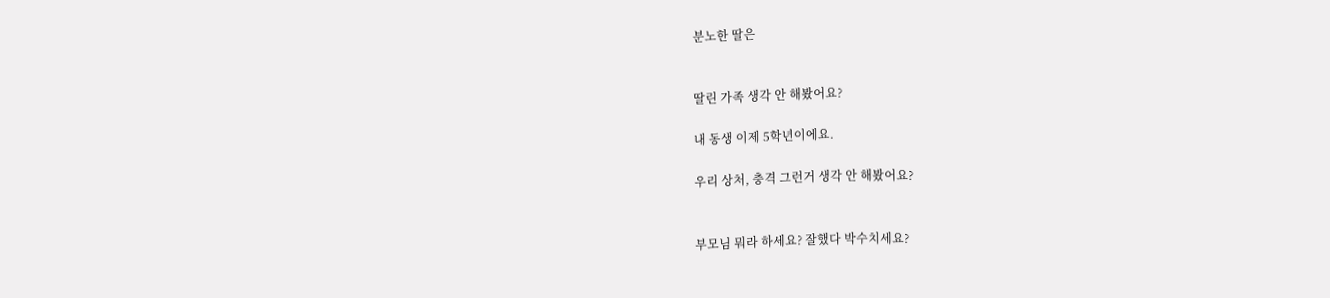분노한 딸은


딸린 가족 생각 안 해봤어요?

내 동생 이제 5학년이에요.

우리 상처, 충격 그런거 생각 안 해봤어요?


부모님 뭐라 하세요? 잘했다 박수치세요?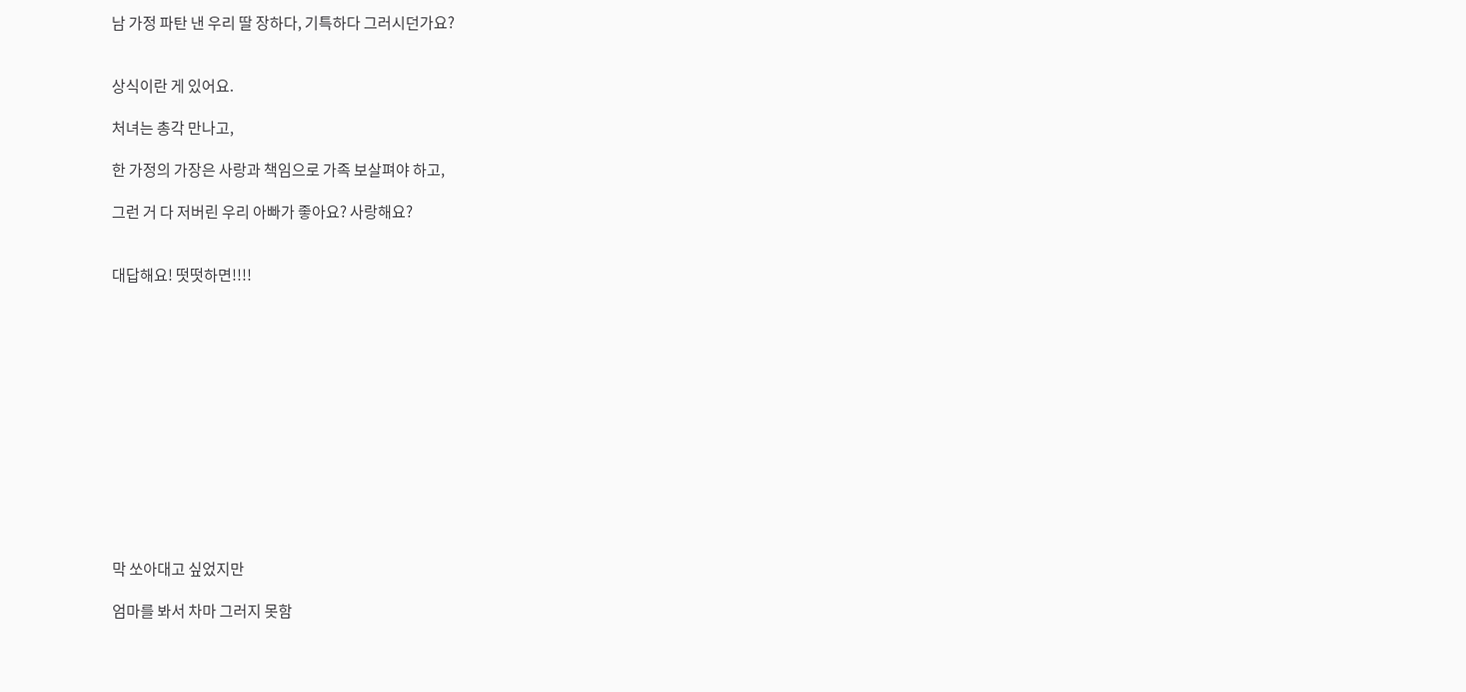남 가정 파탄 낸 우리 딸 장하다, 기특하다 그러시던가요?


상식이란 게 있어요.

처녀는 총각 만나고,

한 가정의 가장은 사랑과 책임으로 가족 보살펴야 하고,

그런 거 다 저버린 우리 아빠가 좋아요? 사랑해요?


대답해요! 떳떳하면!!!!













막 쏘아대고 싶었지만

엄마를 봐서 차마 그러지 못함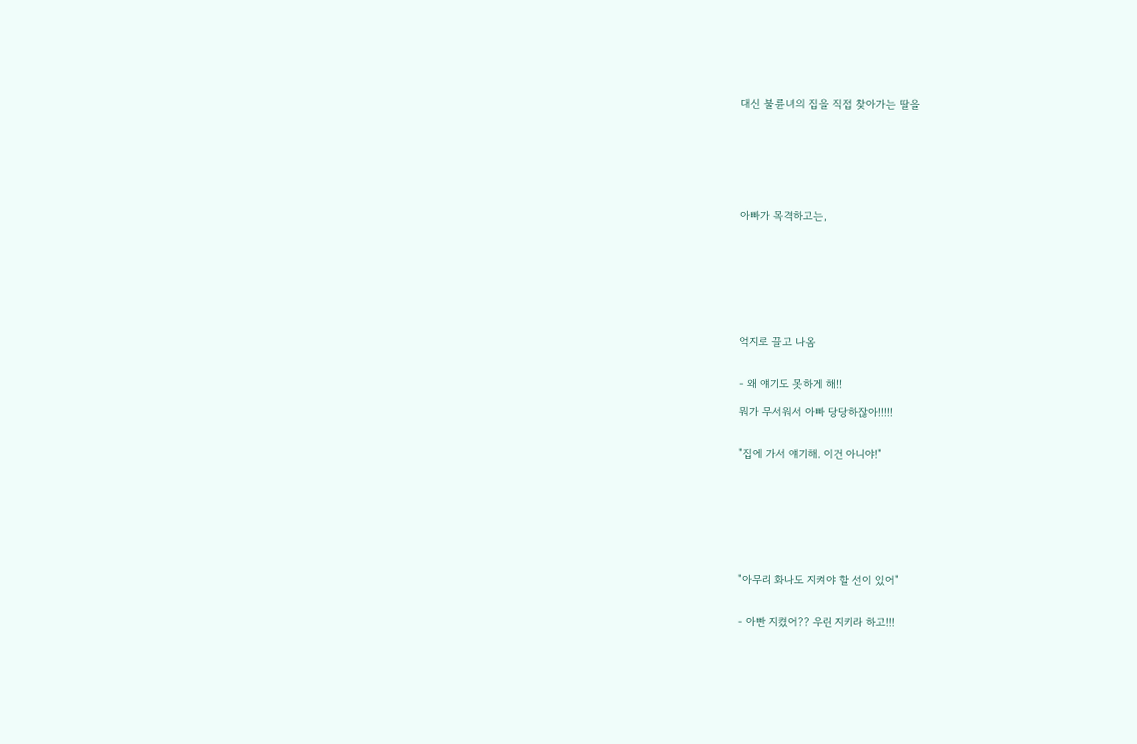대신 불륜녀의 집을 직접 찾아가는 딸을







아빠가 목격하고는,








억지로 끌고 나옴


- 왜 얘기도 못하게 해!!

뭐가 무서워서 아빠 당당하잖아!!!!!


"집에 가서 얘기해. 이건 아니야!"








"아무리 화나도 지켜야 할 선이 있어"


- 아빤 지켰어?? 우린 지키라 하고!!!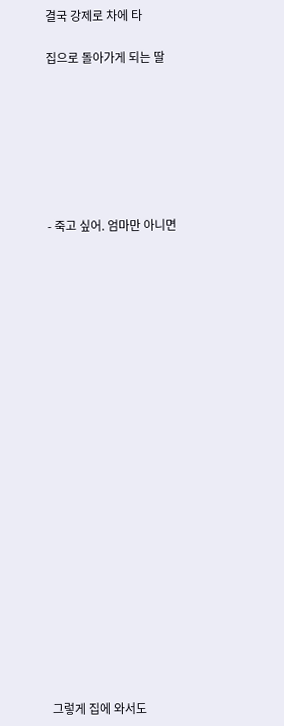결국 강제로 차에 타

집으로 돌아가게 되는 딸







- 죽고 싶어. 엄마만 아니면






















그렇게 집에 와서도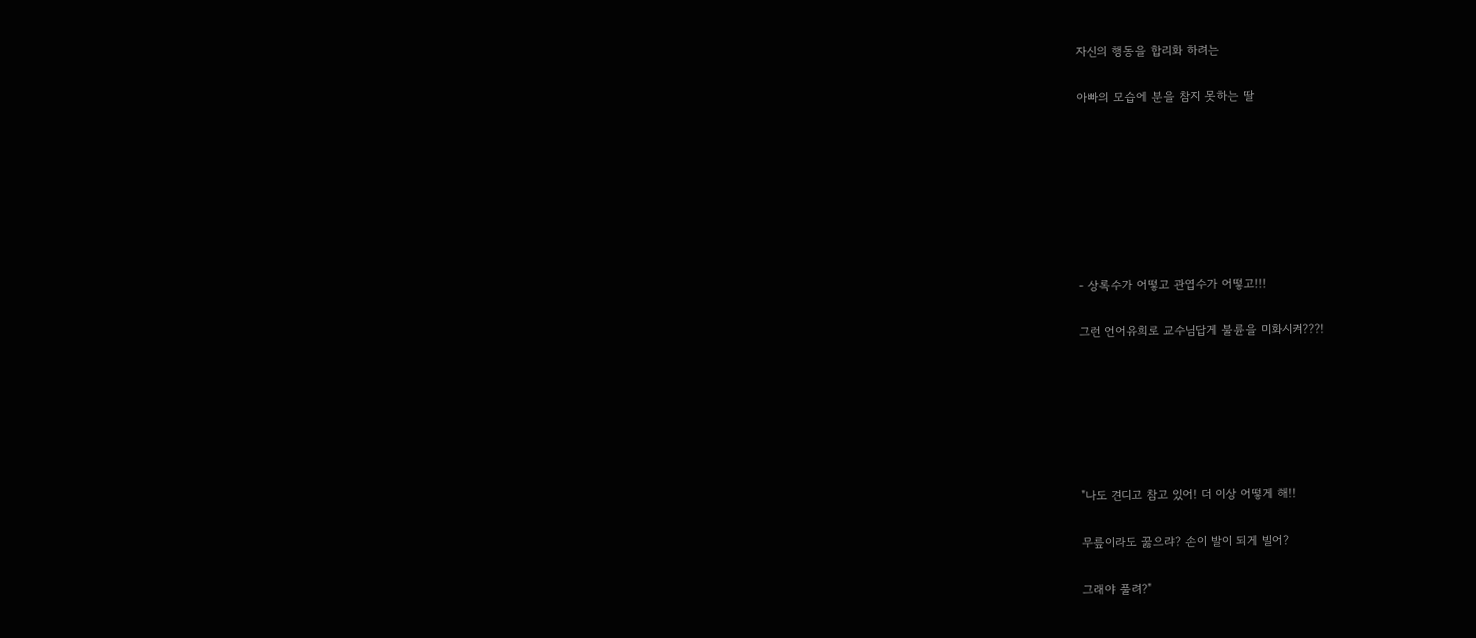자신의 행동을 합리화 하려는

아빠의 모습에 분을 참지 못하는 딸







- 상록수가 어떻고 관엽수가 어떻고!!!

그런 언어유희로 교수님답게 불륜을 미화시켜???!






"나도 견디고 참고 있어! 더 이상 어떻게 해!!

무릎이라도 꿇으랴? 손이 발이 되게 빌어?

그래야 풀려?"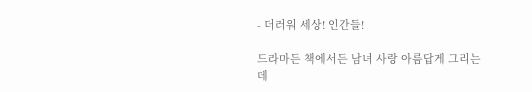- 더러워 세상! 인간들!

드라마든 책에서든 남녀 사랑 아름답게 그리는데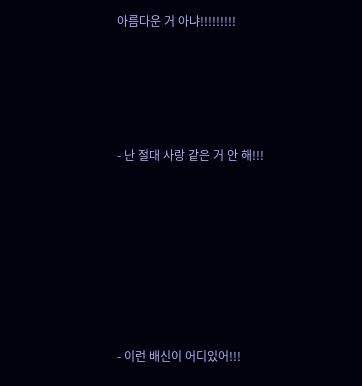아름다운 거 아냐!!!!!!!!!





- 난 절대 사랑 같은 거 안 해!!!








- 이런 배신이 어디있어!!!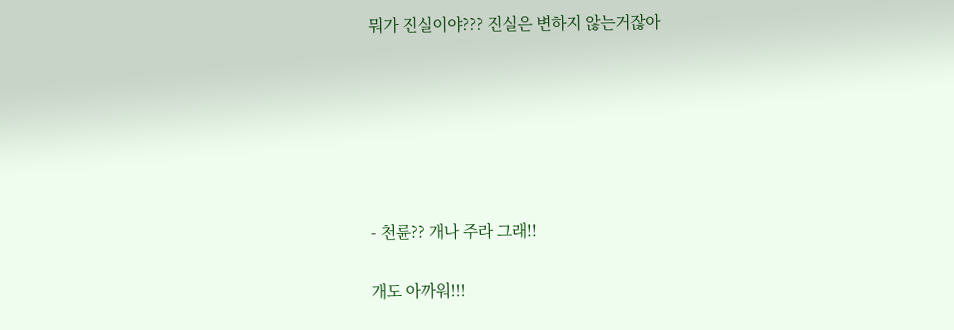뭐가 진실이야??? 진실은 변하지 않는거잖아






- 천륜?? 개나 주라 그래!!

개도 아까워!!!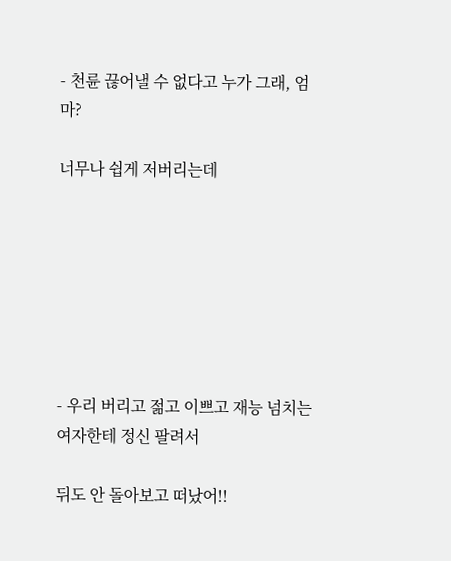- 천륜 끊어낼 수 없다고 누가 그래, 엄마?

너무나 쉽게 저버리는데







- 우리 버리고 젊고 이쁘고 재능 넘치는 여자한테 정신 팔려서

뒤도 안 돌아보고 떠났어!!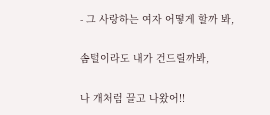- 그 사랑하는 여자 어떻게 할까 봐,

솜털이라도 내가 건드릴까봐,

나 개처럼 끌고 나왔어!!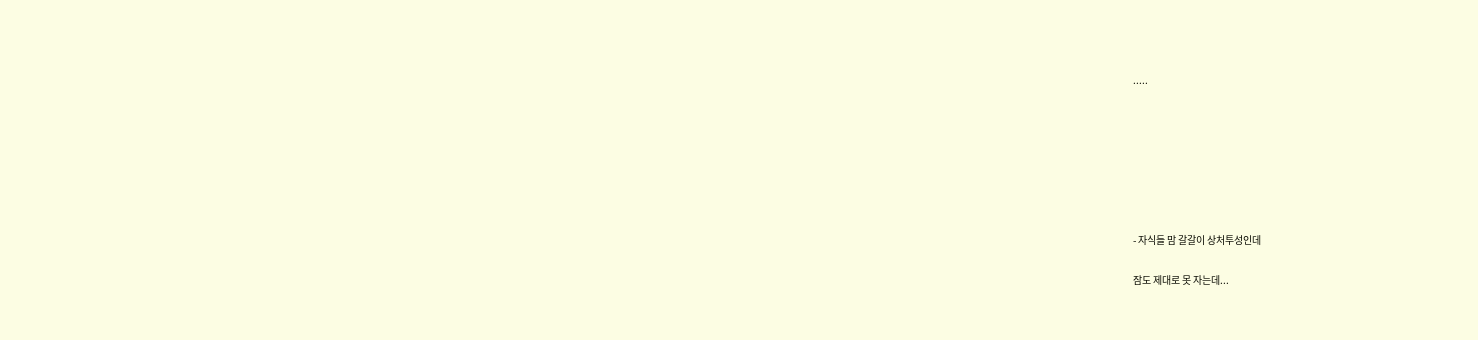.....







- 자식들 맘 갈갈이 상처투성인데

잠도 제대로 못 자는데...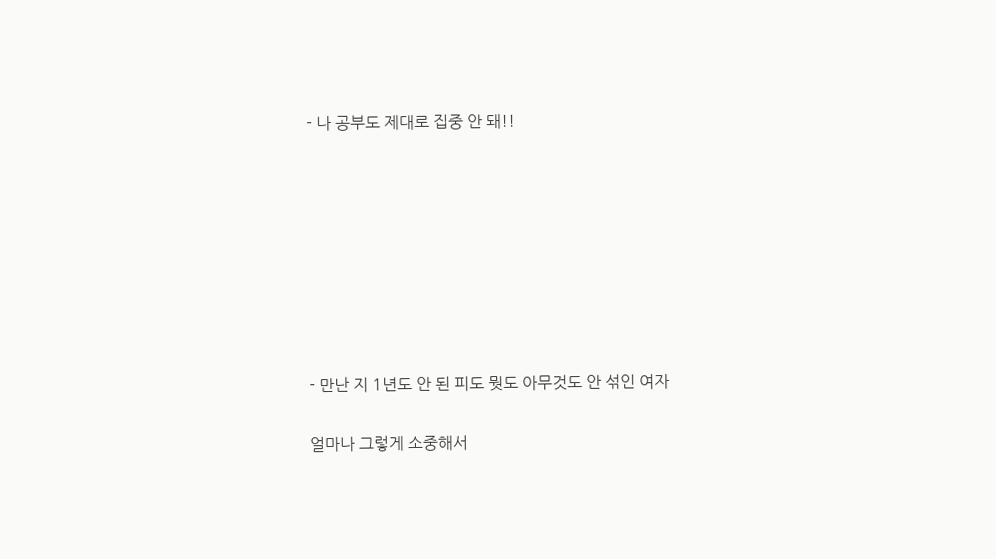- 나 공부도 제대로 집중 안 돼!!








- 만난 지 1년도 안 된 피도 뭣도 아무것도 안 섞인 여자

얼마나 그렇게 소중해서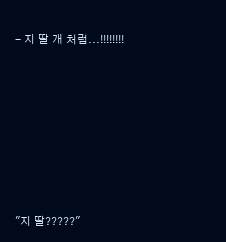- 지 딸 개 처럼...!!!!!!!!







"지 딸?????"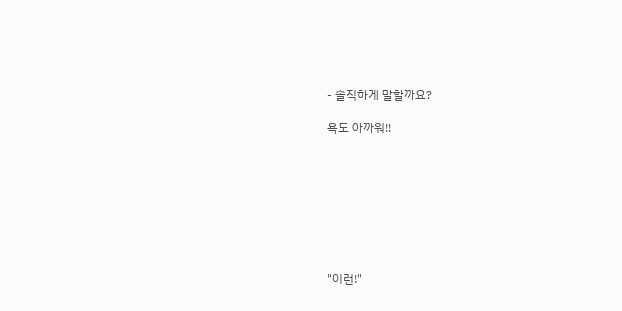- 솔직하게 말할까요?

욕도 아까워!!








"이런!"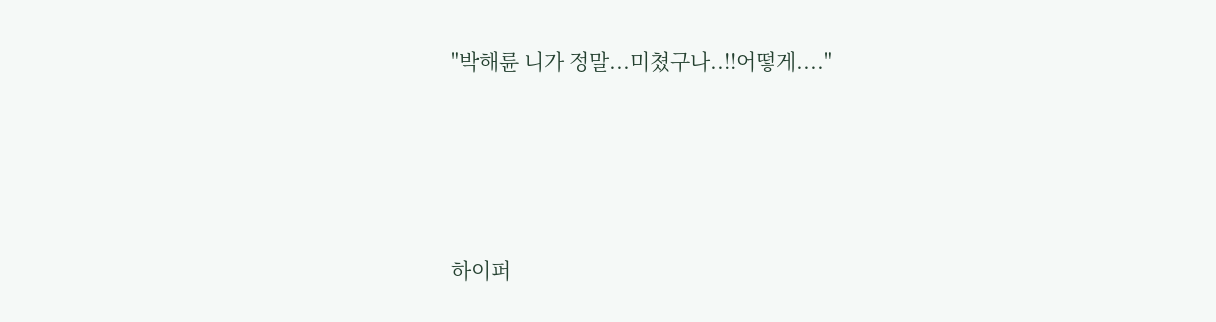"박해륜 니가 정말...미쳤구나..!!어떻게...."







하이퍼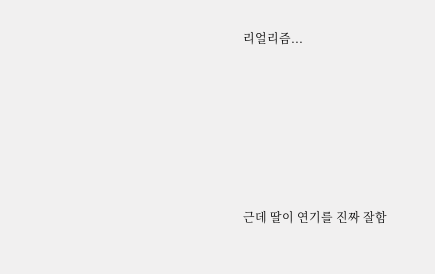리얼리즘...






근데 딸이 연기를 진짜 잘함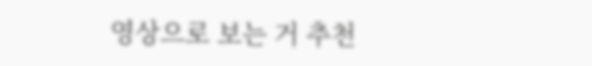영상으로 보는 거 추천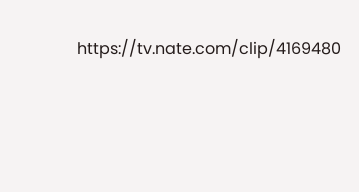https://tv.nate.com/clip/4169480